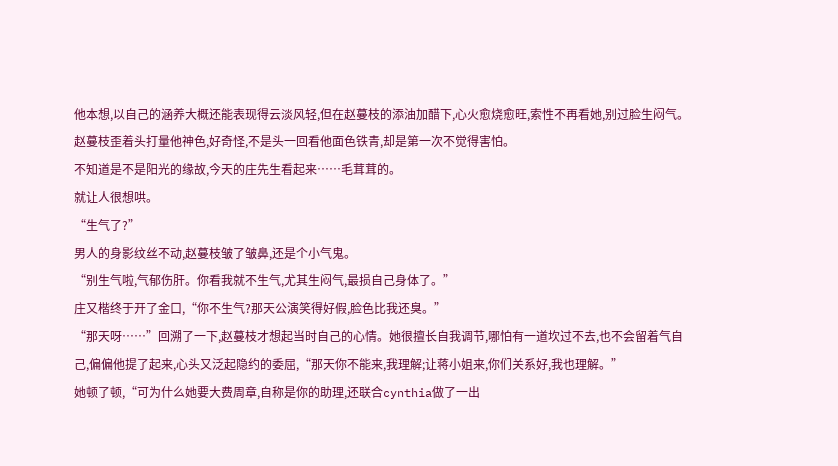他本想,以自己的涵养大概还能表现得云淡风轻,但在赵蔓枝的添油加醋下,心火愈烧愈旺,索性不再看她,别过脸生闷气。
赵蔓枝歪着头打量他神色,好奇怪,不是头一回看他面色铁青,却是第一次不觉得害怕。
不知道是不是阳光的缘故,今天的庄先生看起来……毛茸茸的。
就让人很想哄。
“生气了?”
男人的身影纹丝不动,赵蔓枝皱了皱鼻,还是个小气鬼。
“别生气啦,气郁伤肝。你看我就不生气,尤其生闷气,最损自己身体了。”
庄又楷终于开了金口,“你不生气?那天公演笑得好假,脸色比我还臭。”
“那天呀……”回溯了一下,赵蔓枝才想起当时自己的心情。她很擅长自我调节,哪怕有一道坎过不去,也不会留着气自己,偏偏他提了起来,心头又泛起隐约的委屈,“那天你不能来,我理解;让蒋小姐来,你们关系好,我也理解。”
她顿了顿,“可为什么她要大费周章,自称是你的助理,还联合cynthia做了一出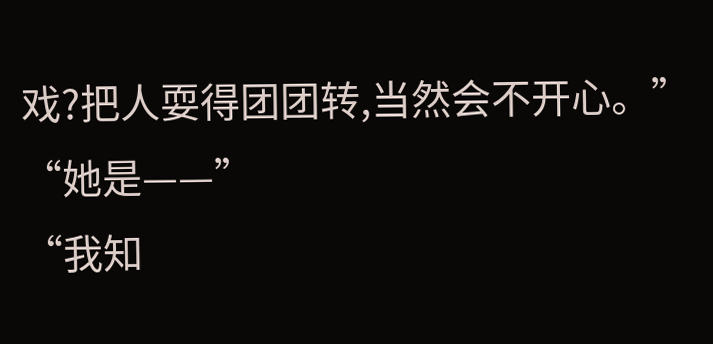戏?把人耍得团团转,当然会不开心。”
“她是——”
“我知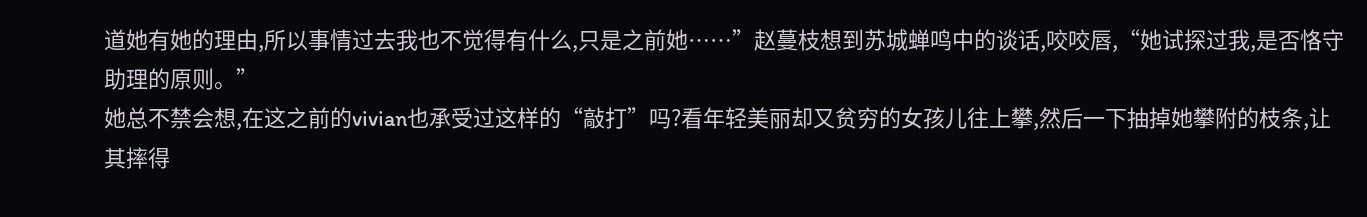道她有她的理由,所以事情过去我也不觉得有什么,只是之前她……”赵蔓枝想到苏城蝉鸣中的谈话,咬咬唇,“她试探过我,是否恪守助理的原则。”
她总不禁会想,在这之前的vivian也承受过这样的“敲打”吗?看年轻美丽却又贫穷的女孩儿往上攀,然后一下抽掉她攀附的枝条,让其摔得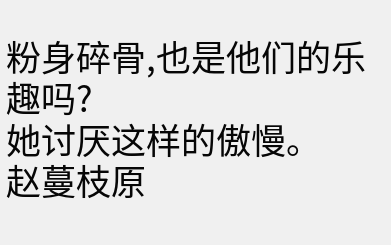粉身碎骨,也是他们的乐趣吗?
她讨厌这样的傲慢。
赵蔓枝原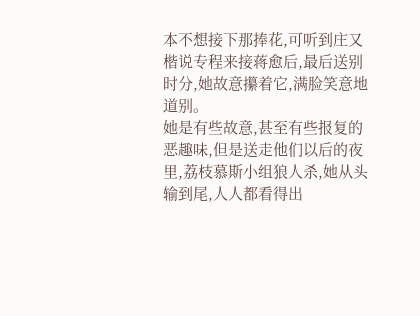本不想接下那捧花,可听到庄又楷说专程来接蒋愈后,最后送别时分,她故意攥着它,满脸笑意地道别。
她是有些故意,甚至有些报复的恶趣味,但是送走他们以后的夜里,荔枝慕斯小组狼人杀,她从头输到尾,人人都看得出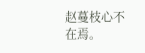赵蔓枝心不在焉。